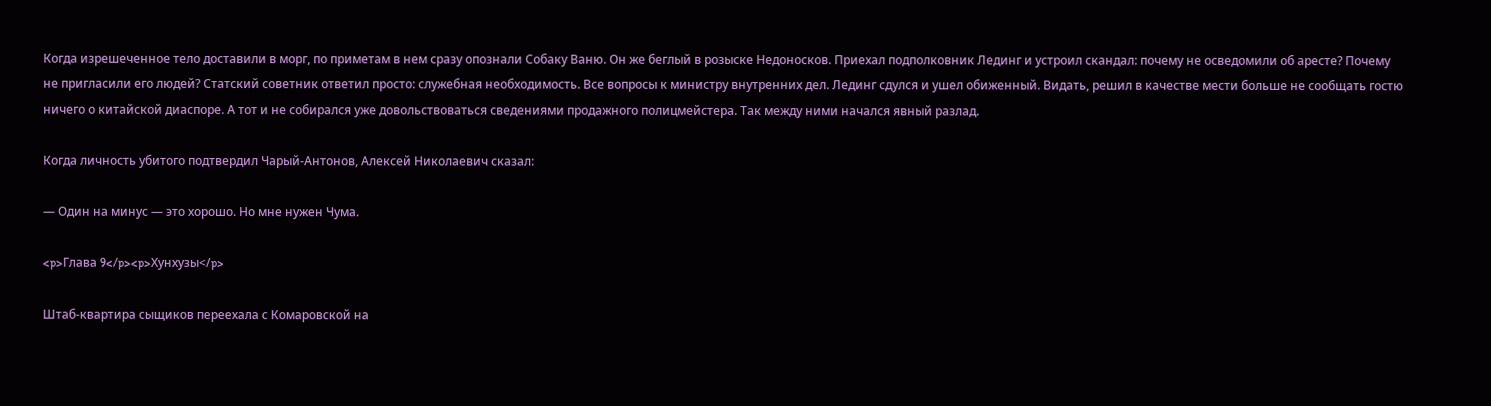Когда изрешеченное тело доставили в морг, по приметам в нем сразу опознали Собаку Ваню. Он же беглый в розыске Недоносков. Приехал подполковник Лединг и устроил скандал: почему не осведомили об аресте? Почему не пригласили его людей? Статский советник ответил просто: служебная необходимость. Все вопросы к министру внутренних дел. Лединг сдулся и ушел обиженный. Видать, решил в качестве мести больше не сообщать гостю ничего о китайской диаспоре. А тот и не собирался уже довольствоваться сведениями продажного полицмейстера. Так между ними начался явный разлад.

Когда личность убитого подтвердил Чарый-Антонов, Алексей Николаевич сказал:

— Один на минус — это хорошо. Но мне нужен Чума.

<p>Глава 9</p><p>Хунхузы</p>

Штаб-квартира сыщиков переехала с Комаровской на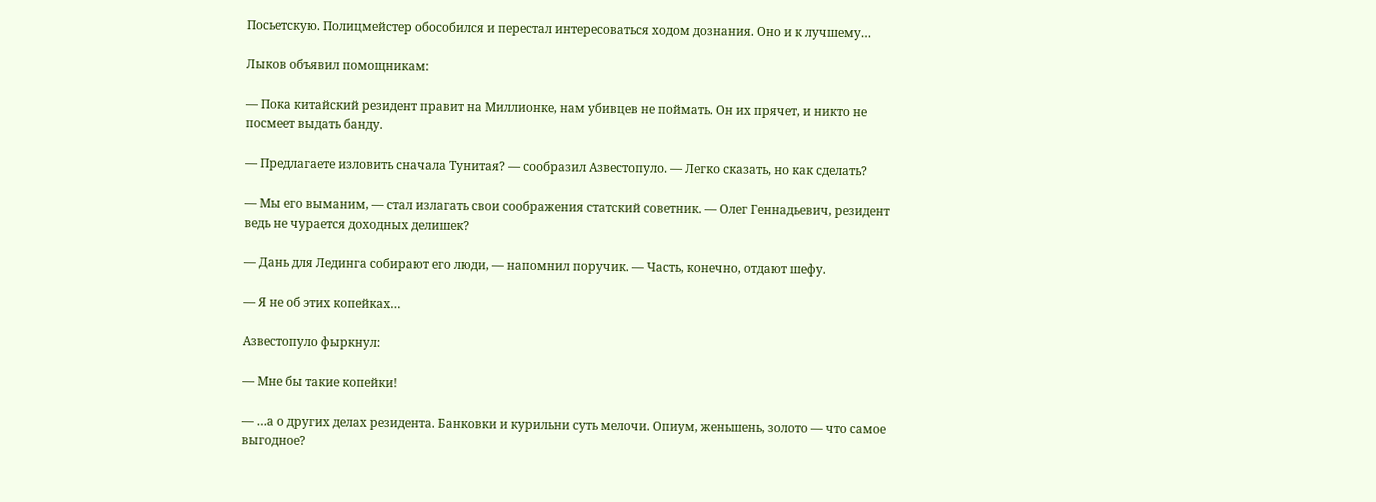Посьетскую. Полицмейстер обособился и перестал интересоваться ходом дознания. Оно и к лучшему…

Лыков объявил помощникам:

— Пока китайский резидент правит на Миллионке, нам убивцев не поймать. Он их прячет, и никто не посмеет выдать банду.

— Предлагаете изловить сначала Тунитая? — сообразил Азвестопуло. — Легко сказать, но как сделать?

— Мы его выманим, — стал излагать свои соображения статский советник. — Олег Геннадьевич, резидент ведь не чурается доходных делишек?

— Дань для Лединга собирают его люди, — напомнил поручик. — Часть, конечно, отдают шефу.

— Я не об этих копейках…

Азвестопуло фыркнул:

— Мне бы такие копейки!

— …а о других делах резидента. Банковки и курильни суть мелочи. Опиум, женьшень, золото — что самое выгодное?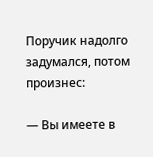Поручик надолго задумался, потом произнес:

— Вы имеете в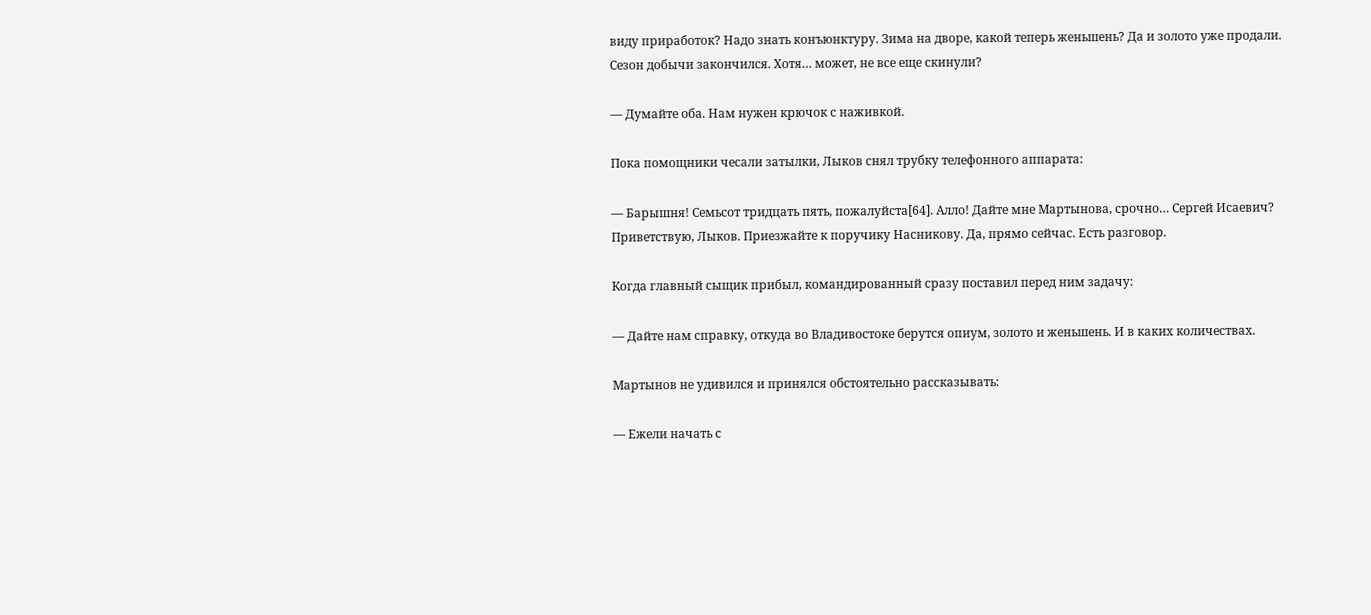виду приработок? Надо знать конъюнктуру. Зима на дворе, какой теперь женьшень? Да и золото уже продали. Сезон добычи закончился. Хотя… может, не все еще скинули?

— Думайте оба. Нам нужен крючок с наживкой.

Пока помощники чесали затылки, Лыков снял трубку телефонного аппарата:

— Барышня! Семьсот тридцать пять, пожалуйста[64]. Алло! Дайте мне Мартынова, срочно… Сергей Исаевич? Приветствую, Лыков. Приезжайте к поручику Насникову. Да, прямо сейчас. Есть разговор.

Когда главный сыщик прибыл, командированный сразу поставил перед ним задачу:

— Дайте нам справку, откуда во Владивостоке берутся опиум, золото и женьшень. И в каких количествах.

Мартынов не удивился и принялся обстоятельно рассказывать:

— Ежели начать с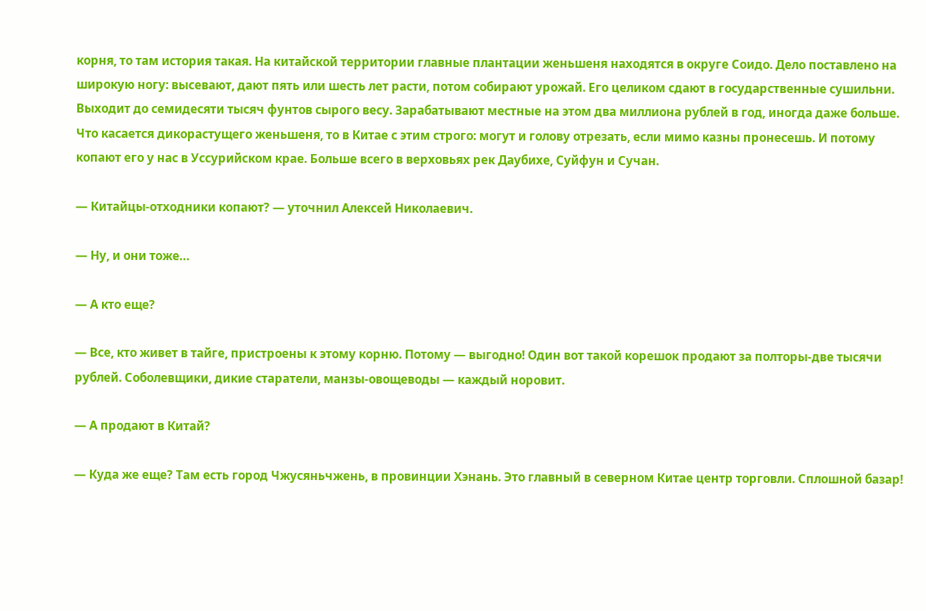корня, то там история такая. На китайской территории главные плантации женьшеня находятся в округе Соидо. Дело поставлено на широкую ногу: высевают, дают пять или шесть лет расти, потом собирают урожай. Его целиком сдают в государственные сушильни. Выходит до семидесяти тысяч фунтов сырого весу. Зарабатывают местные на этом два миллиона рублей в год, иногда даже больше. Что касается дикорастущего женьшеня, то в Китае с этим строго: могут и голову отрезать, если мимо казны пронесешь. И потому копают его у нас в Уссурийском крае. Больше всего в верховьях рек Даубихе, Суйфун и Сучан.

— Китайцы-отходники копают? — уточнил Алексей Николаевич.

— Ну, и они тоже…

— А кто еще?

— Все, кто живет в тайге, пристроены к этому корню. Потому — выгодно! Один вот такой корешок продают за полторы-две тысячи рублей. Соболевщики, дикие старатели, манзы-овощеводы — каждый норовит.

— А продают в Китай?

— Куда же еще? Там есть город Чжусяньчжень, в провинции Хэнань. Это главный в северном Китае центр торговли. Сплошной базар!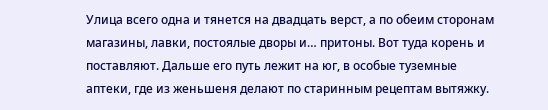Улица всего одна и тянется на двадцать верст, а по обеим сторонам магазины, лавки, постоялые дворы и… притоны. Вот туда корень и поставляют. Дальше его путь лежит на юг, в особые туземные аптеки, где из женьшеня делают по старинным рецептам вытяжку.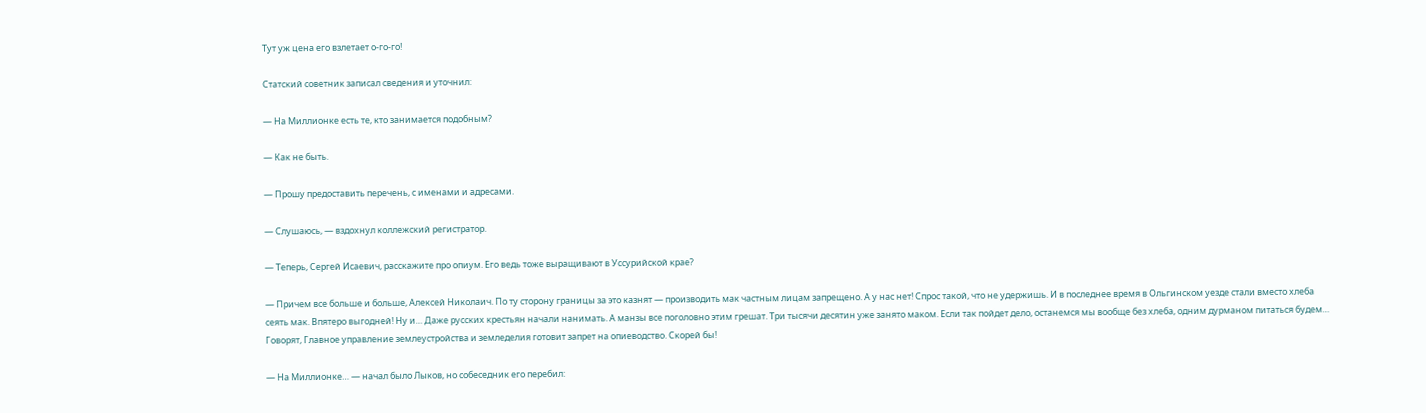Тут уж цена его взлетает о-го-го!

Статский советник записал сведения и уточнил:

— На Миллионке есть те, кто занимается подобным?

— Как не быть.

— Прошу предоставить перечень, с именами и адресами.

— Слушаюсь, — вздохнул коллежский регистратор.

— Теперь, Сергей Исаевич, расскажите про опиум. Его ведь тоже выращивают в Уссурийской крае?

— Причем все больше и больше, Алексей Николаич. По ту сторону границы за это казнят — производить мак частным лицам запрещено. А у нас нет! Спрос такой, что не удержишь. И в последнее время в Ольгинском уезде стали вместо хлеба сеять мак. Впятеро выгодней! Ну и… Даже русских крестьян начали нанимать. А манзы все поголовно этим грешат. Три тысячи десятин уже занято маком. Если так пойдет дело, останемся мы вообще без хлеба, одним дурманом питаться будем… Говорят, Главное управление землеустройства и земледелия готовит запрет на опиеводство. Скорей бы!

— На Миллионке… — начал было Лыков, но собеседник его перебил: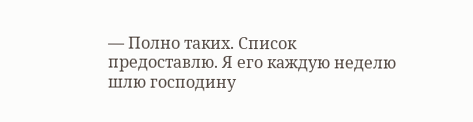— Полно таких. Список предоставлю. Я его каждую неделю шлю господину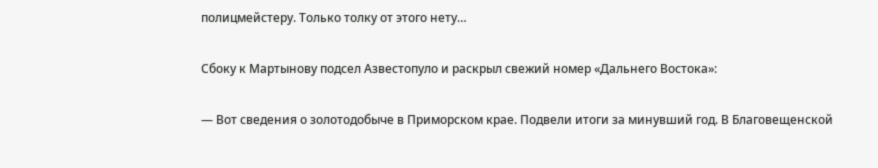полицмейстеру. Только толку от этого нету…

Сбоку к Мартынову подсел Азвестопуло и раскрыл свежий номер «Дальнего Востока»:

— Вот сведения о золотодобыче в Приморском крае. Подвели итоги за минувший год. В Благовещенской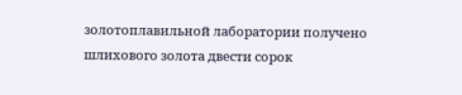золотоплавильной лаборатории получено шлихового золота двести сорок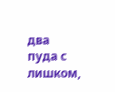два пуда с лишком,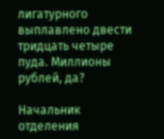лигатурного выплавлено двести тридцать четыре пуда. Миллионы рублей, да?

Начальник отделения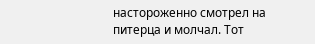настороженно смотрел на питерца и молчал. Тот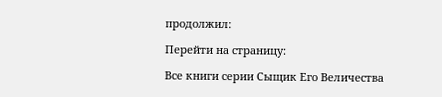продолжил:

Перейти на страницу:

Все книги серии Сыщик Его Величества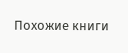Похожие книги